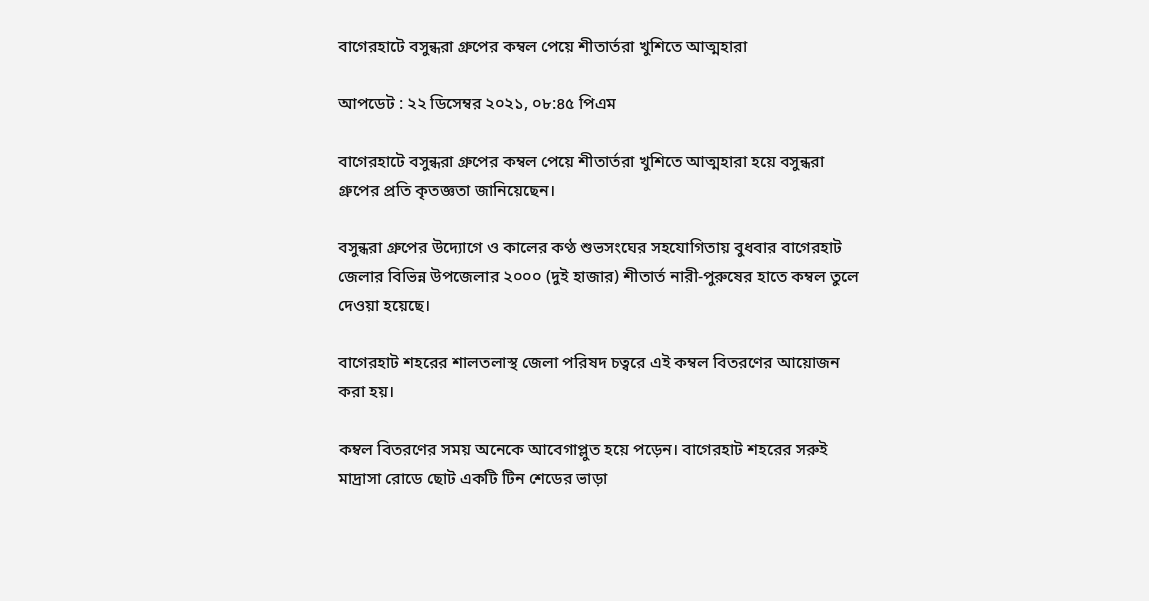বাগেরহাটে বসুন্ধরা গ্রুপের কম্বল পেয়ে শীতার্তরা খুশিতে আত্মহারা

আপডেট : ২২ ডিসেম্বর ২০২১, ০৮:৪৫ পিএম

বাগেরহাটে বসুন্ধরা গ্রুপের কম্বল পেয়ে শীতার্তরা খুশিতে আত্মহারা হয়ে বসুন্ধরা গ্রুপের প্রতি কৃতজ্ঞতা জানিয়েছেন।

বসুন্ধরা গ্রুপের উদ্যোগে ও কালের কণ্ঠ শুভসংঘের সহযোগিতায় বুধবার বাগেরহাট জেলার বিভিন্ন উপজেলার ২০০০ (দুই হাজার) শীতার্ত নারী-পুরুষের হাতে কম্বল তুলে দেওয়া হয়েছে।

বাগেরহাট শহরের শালতলাস্থ জেলা পরিষদ চত্বরে এই কম্বল বিতরণের আয়োজন করা হয়।

কম্বল বিতরণের সময় অনেকে আবেগাপ্লুত হয়ে পড়েন। বাগেরহাট শহরের সরুই মাদ্রাসা রোডে ছোট একটি টিন শেডের ভাড়া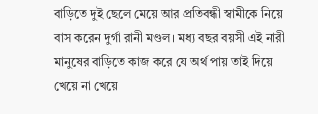বাড়িতে দুই ছেলে মেয়ে আর প্রতিবন্ধী স্বামীকে নিয়ে বাস করেন দুর্গা রানী মণ্ডল। মধ্য বছর বয়সী এই নারী মানুষের বাড়িতে কাজ করে যে অর্থ পায় তাই দিয়ে খেয়ে না খেয়ে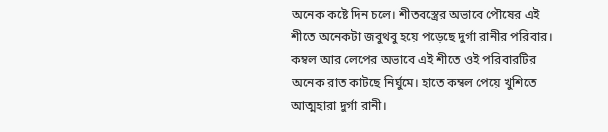অনেক কষ্টে দিন চলে। শীতবস্ত্রের অভাবে পৌষের এই শীতে অনেকটা জবুথবু হয়ে পড়েছে দুর্গা রানীর পরিবার। কম্বল আর লেপের অভাবে এই শীতে ওই পরিবারটির অনেক রাত কাটছে নির্ঘুমে। হাতে কম্বল পেয়ে খুশিতে আত্মহারা দুর্গা রানী।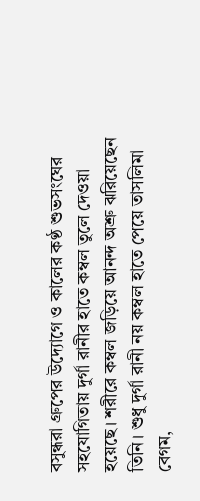বসুন্ধরা গ্রুপের উদ্যোগে ও কালের কণ্ঠ শুভসংঘের সহযোগিতায় দুর্গা রানীর হাতে কম্বল তুলে দেওয়া হয়েছে। শরীরে কম্বল জড়িয়ে আনন্দ অশ্রু ঝরিয়েছেন তিনি। শুধু দুর্গা রানী নয় কম্বল হাতে পেয়ে তাসলিমা বেগম,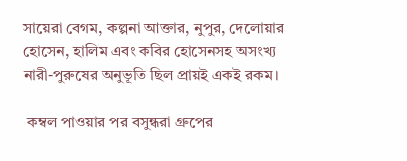সায়েরা বেগম, কল্পনা আক্তার, নুপুর, দেলোয়ার হোসেন, হালিম এবং কবির হোসেনসহ অসংখ্য নারী-পুরুষের অনুভূতি ছিল প্রায়ই একই রকম।

 কম্বল পাওয়ার পর বসুন্ধরা গ্রুপের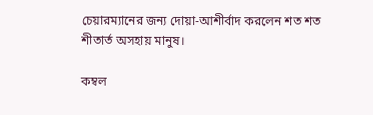চেয়ারম্যানের জন্য দোয়া-আশীর্বাদ করলেন শত শত শীতার্ত অসহায় মানুষ।

কম্বল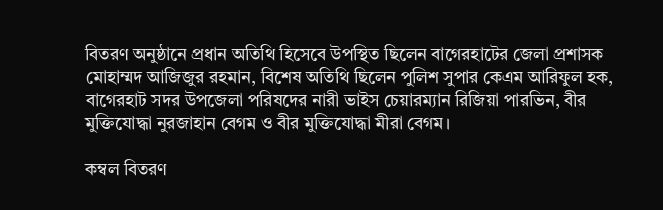বিতরণ অনুষ্ঠানে প্রধান অতিথি হিসেবে উপস্থিত ছিলেন বাগেরহাটের জেলা প্রশাসক মোহাম্মদ আজিজুর রহমান, বিশেষ অতিথি ছিলেন পুলিশ সুপার কেএম আরিফুল হক, বাগেরহাট সদর উপজেলা পরিষদের নারী ভাইস চেয়ারম্যান রিজিয়া পারভিন, বীর মুক্তিযোদ্ধা নুরজাহান বেগম ও বীর মুক্তিযোদ্ধা মীরা বেগম।

কম্বল বিতরণ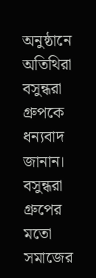অনুষ্ঠানে অতিথিরা বসুন্ধরা গ্রুপকে ধন্যবাদ জানান। বসুন্ধরা গ্রুপের মতো সমাজের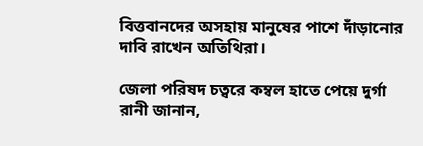বিত্তবানদের অসহায় মানুষের পাশে দাঁড়ানোর দাবি রাখেন অতিথিরা।

জেলা পরিষদ চত্বরে কম্বল হাতে পেয়ে দুর্গা রানী জানান,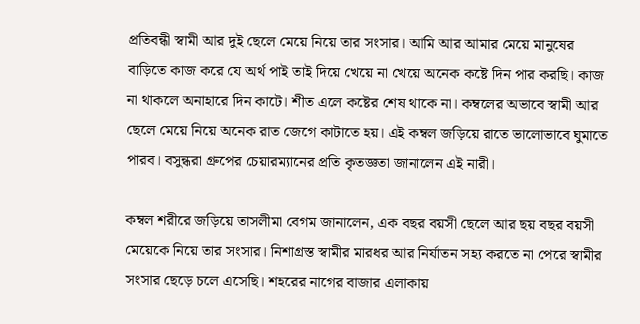প্রতিবন্ধী স্বামী আর দুই ছেলে মেয়ে নিয়ে তার সংসার। আমি আর আমার মেয়ে মানুষের বাড়িতে কাজ করে যে অর্থ পাই তাই দিয়ে খেয়ে না খেয়ে অনেক কষ্টে দিন পার করছি। কাজ না থাকলে অনাহারে দিন কাটে। শীত এলে কষ্টের শেষ থাকে না। কম্বলের অভাবে স্বামী আর ছেলে মেয়ে নিয়ে অনেক রাত জেগে কাটাতে হয়। এই কম্বল জড়িয়ে রাতে ভালোভাবে ঘুমাতে পারব। বসুন্ধরা গ্রুপের চেয়ারম্যানের প্রতি কৃতজ্ঞতা জানালেন এই নারী।

কম্বল শরীরে জড়িয়ে তাসলীমা বেগম জানালেন, এক বছর বয়সী ছেলে আর ছয় বছর বয়সী মেয়েকে নিয়ে তার সংসার। নিশাগ্রস্ত স্বামীর মারধর আর নির্যাতন সহ্য করতে না পেরে স্বামীর সংসার ছেড়ে চলে এসেছি। শহরের নাগের বাজার এলাকায়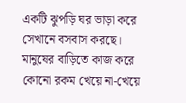একটি ঝুপড়ি ঘর ভাড়া করে সেখানে বসবাস করছে। মানুষের বাড়িতে কাজ করে কোনো রকম খেয়ে না-খেয়ে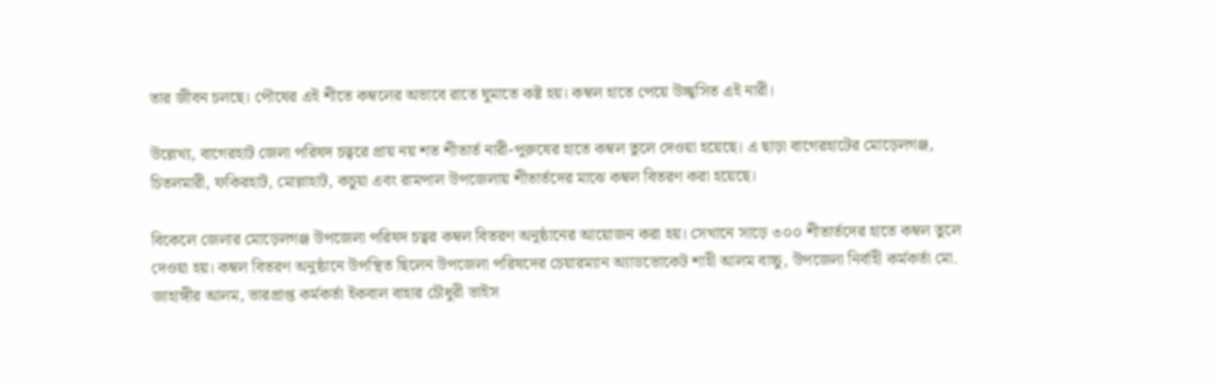তার জীবন চলছে। পৌষের এই শীতে কম্বলের অভাবে রাতে ঘুমাতে কষ্ট হয়। কম্বল হাতে পেয়ে উচ্ছ্বসিত এই নারী।

উল্লেখ্য, বাগেরহাট জেলা পরিষদ চত্বরে প্রায় নয় শত শীতার্ত নারী-পুরুষের হাতে কম্বল তুলে দেওয়া হয়েছে। এ ছাড়া বাগেরহাটের মোড়েলগঞ্জ, চিতলমারী, ফকিরহাট, মোল্লাহাট, কচুয়া এবং রামপাল উপজেলায় শীতার্তদের মাঝে কম্বল বিতরণ করা হয়েছে।

বিকেলে জেলার মোড়েলগঞ্জ উপজেলা পরিষদ চত্বর কম্বল বিতরণ অনুষ্ঠানের আয়োজন করা হয়। সেখানে সাড়ে ৩০০ শীতার্তদের হাতে কম্বল তুলে দেওয়া হয়। কম্বল বিতরণ অনুষ্ঠানে উপস্থিত ছিলেন উপজেলা পরিষদের চেয়ারম্যান অ্যাডভোকেট শাহী আলম বাচ্চু, উপজেলা নির্বাহী কর্মকর্তা মো. জাহাঙ্গীর আলম, ভারপ্রাপ্ত কর্মকর্তা ইকবাল বাহার চৌধুরী ভাইস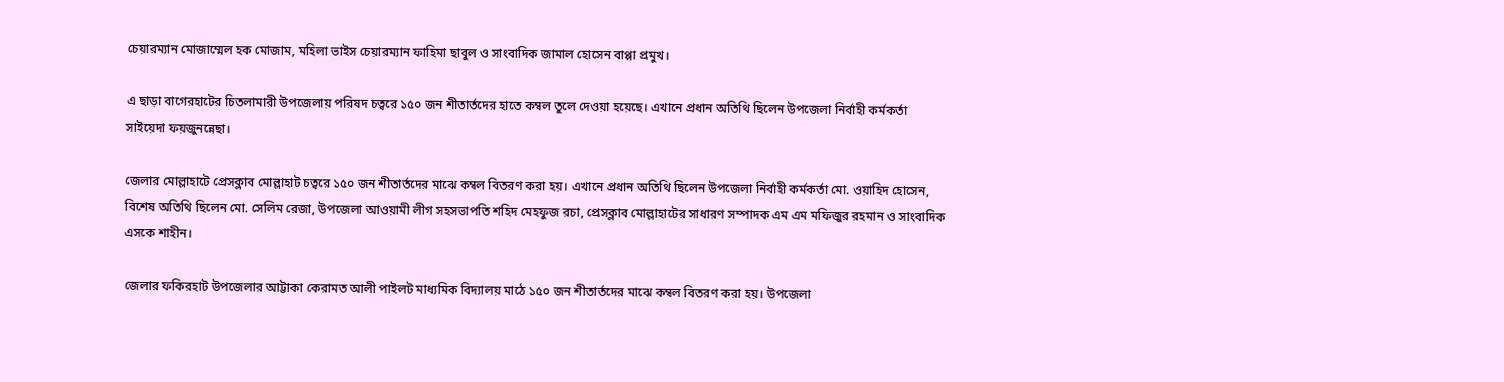চেয়ারম্যান মোজাম্মেল হক মোজাম, মহিলা ভাইস চেয়ারম্যান ফাহিমা ছাবুল ও সাংবাদিক জামাল হোসেন বাপ্পা প্রমুখ।

এ ছাড়া বাগেরহাটের চিতলামারী উপজেলায় পরিষদ চত্বরে ১৫০ জন শীতার্তদের হাতে কম্বল তুলে দেওয়া হয়েছে। এখানে প্রধান অতিথি ছিলেন উপজেলা নির্বাহী কর্মকর্তা সাইয়েদা ফয়জুনন্নেছা।

জেলার মোল্লাহাটে প্রেসক্লাব মোল্লাহাট চত্বরে ১৫০ জন শীতার্তদের মাঝে কম্বল বিতরণ করা হয়। এখানে প্রধান অতিথি ছিলেন উপজেলা নির্বাহী কর্মকর্তা মো. ওয়াহিদ হোসেন, বিশেষ অতিথি ছিলেন মো. সেলিম রেজা, উপজেলা আওয়ামী লীগ সহসভাপতি শহিদ মেহফুজ রচা, প্রেসক্লাব মোল্লাহাটের সাধারণ সম্পাদক এম এম মফিজুর রহমান ও সাংবাদিক এসকে শাহীন।

জেলার ফকিরহাট উপজেলার আট্টাকা কেরামত আলী পাইলট মাধ্যমিক বিদ্যালয় মাঠে ১৫০ জন শীতার্তদের মাঝে কম্বল বিতরণ করা হয়। উপজেলা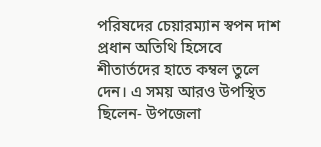পরিষদের চেয়ারম্যান স্বপন দাশ প্রধান অতিথি হিসেবে শীতার্তদের হাতে কম্বল তুলে দেন। এ সময় আরও উপস্থিত ছিলেন- উপজেলা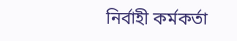নির্বাহী কর্মকর্তা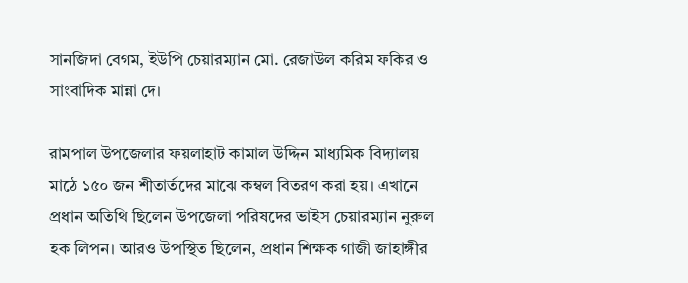সানজিদা বেগম, ইউপি চেয়ারম্যান মো. রেজাউল করিম ফকির ও সাংবাদিক মান্না দে।

রামপাল উপজেলার ফয়লাহাট কামাল উদ্দিন মাধ্যমিক বিদ্যালয় মাঠে ১৫০ জন শীতার্তদের মাঝে কম্বল বিতরণ করা হয়। এখানে প্রধান অতিথি ছিলেন উপজেলা পরিষদের ভাইস চেয়ারম্যান নুরুল হক লিপন। আরও উপস্থিত ছিলেন, প্রধান শিক্ষক গাজী জাহাঙ্গীর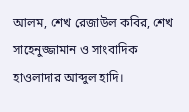আলম, শেখ রেজাউল কবির, শেখ সাহেনুজ্জামান ও সাংবাদিক হাওলাদার আব্দুল হাদি।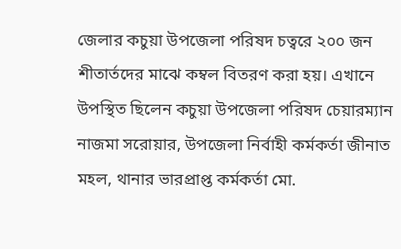জেলার কচুয়া উপজেলা পরিষদ চত্বরে ২০০ জন শীতার্তদের মাঝে কম্বল বিতরণ করা হয়। এখানে উপস্থিত ছিলেন কচুয়া উপজেলা পরিষদ চেয়ারম্যান নাজমা সরোয়ার, উপজেলা নির্বাহী কর্মকর্তা জীনাত মহল, থানার ভারপ্রাপ্ত কর্মকর্তা মো.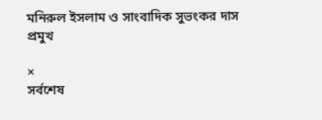মনিরুল ইসলাম ও সাংবাদিক সুভংকর দাস প্রমুখ

×
সর্বশেষ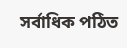সর্বাধিক পঠিত